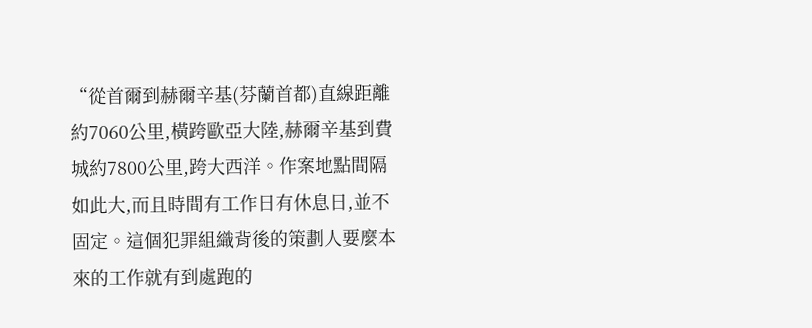“從首爾到赫爾辛基(芬蘭首都)直線距離約7060公里,橫跨歐亞大陸,赫爾辛基到費城約7800公里,跨大西洋。作案地點間隔如此大,而且時間有工作日有休息日,並不固定。這個犯罪組織背後的策劃人要麼本來的工作就有到處跑的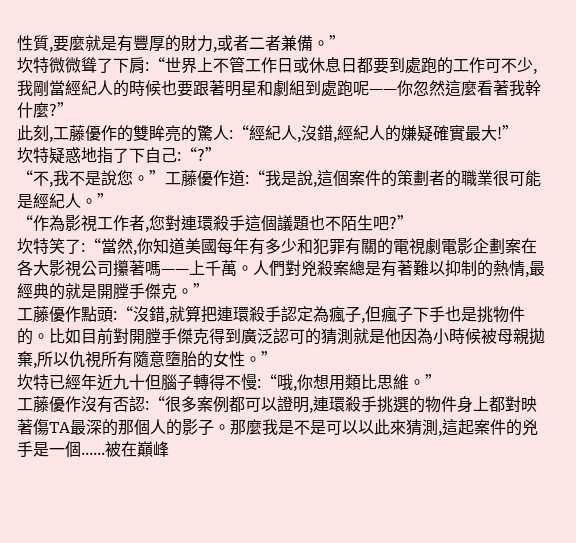性質,要麼就是有豐厚的財力,或者二者兼備。”
坎特微微聳了下肩:“世界上不管工作日或休息日都要到處跑的工作可不少,我剛當經紀人的時候也要跟著明星和劇組到處跑呢——你忽然這麼看著我幹什麼?”
此刻,工藤優作的雙眸亮的驚人:“經紀人,沒錯,經紀人的嫌疑確實最大!”
坎特疑惑地指了下自己:“?”
“不,我不是說您。”工藤優作道:“我是說,這個案件的策劃者的職業很可能是經紀人。”
“作為影視工作者,您對連環殺手這個議題也不陌生吧?”
坎特笑了:“當然,你知道美國每年有多少和犯罪有關的電視劇電影企劃案在各大影視公司攥著嗎——上千萬。人們對兇殺案總是有著難以抑制的熱情,最經典的就是開膛手傑克。”
工藤優作點頭:“沒錯,就算把連環殺手認定為瘋子,但瘋子下手也是挑物件的。比如目前對開膛手傑克得到廣泛認可的猜測就是他因為小時候被母親拋棄,所以仇視所有隨意墮胎的女性。”
坎特已經年近九十但腦子轉得不慢:“哦,你想用類比思維。”
工藤優作沒有否認:“很多案例都可以證明,連環殺手挑選的物件身上都對映著傷TA最深的那個人的影子。那麼我是不是可以以此來猜測,這起案件的兇手是一個......被在巔峰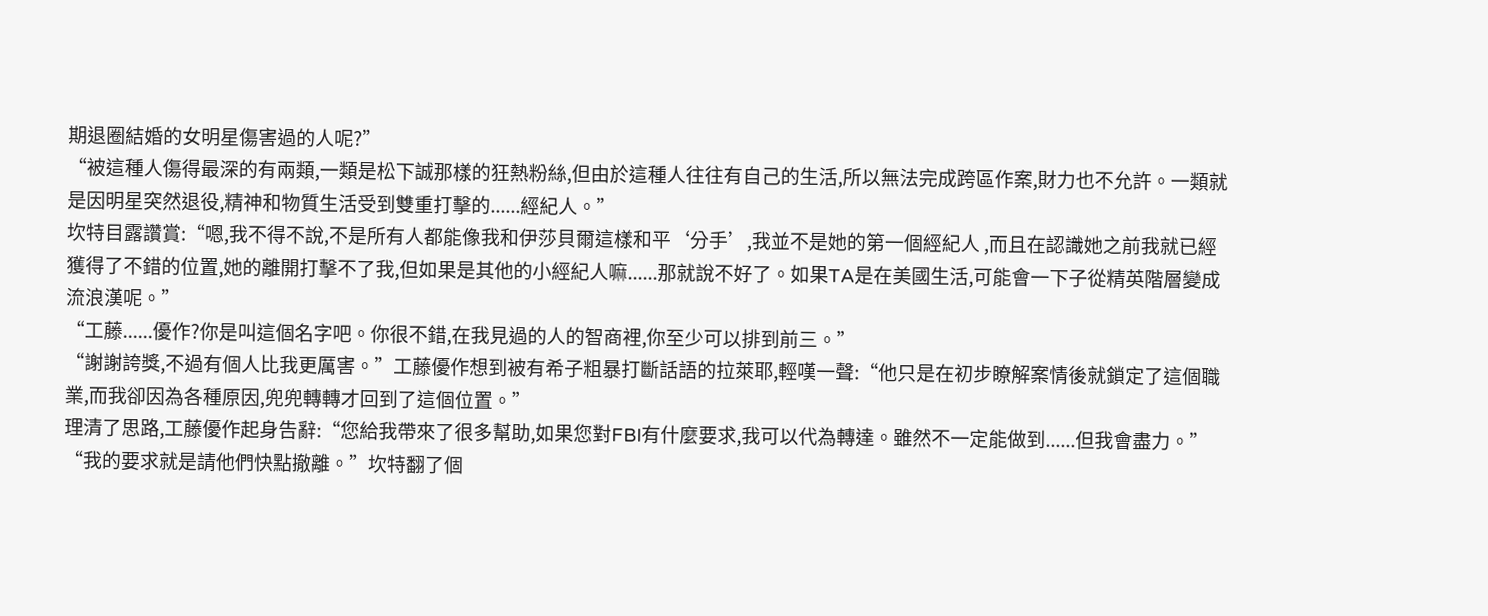期退圈結婚的女明星傷害過的人呢?”
“被這種人傷得最深的有兩類,一類是松下誠那樣的狂熱粉絲,但由於這種人往往有自己的生活,所以無法完成跨區作案,財力也不允許。一類就是因明星突然退役,精神和物質生活受到雙重打擊的......經紀人。”
坎特目露讚賞:“嗯,我不得不說,不是所有人都能像我和伊莎貝爾這樣和平‘分手’,我並不是她的第一個經紀人 ,而且在認識她之前我就已經獲得了不錯的位置,她的離開打擊不了我,但如果是其他的小經紀人嘛......那就說不好了。如果TA是在美國生活,可能會一下子從精英階層變成流浪漢呢。”
“工藤......優作?你是叫這個名字吧。你很不錯,在我見過的人的智商裡,你至少可以排到前三。”
“謝謝誇獎,不過有個人比我更厲害。”工藤優作想到被有希子粗暴打斷話語的拉萊耶,輕嘆一聲:“他只是在初步瞭解案情後就鎖定了這個職業,而我卻因為各種原因,兜兜轉轉才回到了這個位置。”
理清了思路,工藤優作起身告辭:“您給我帶來了很多幫助,如果您對FBI有什麼要求,我可以代為轉達。雖然不一定能做到......但我會盡力。”
“我的要求就是請他們快點撤離。”坎特翻了個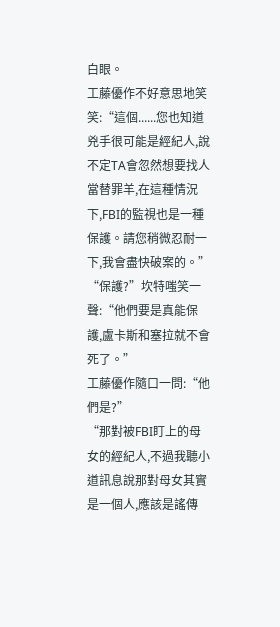白眼。
工藤優作不好意思地笑笑:“這個......您也知道兇手很可能是經紀人,說不定TA會忽然想要找人當替罪羊,在這種情況下,FBI的監視也是一種保護。請您稍微忍耐一下,我會盡快破案的。”
“保護?”坎特嗤笑一聲:“他們要是真能保護,盧卡斯和塞拉就不會死了。”
工藤優作隨口一問:“他們是?”
“那對被FBI盯上的母女的經紀人,不過我聽小道訊息說那對母女其實是一個人,應該是謠傳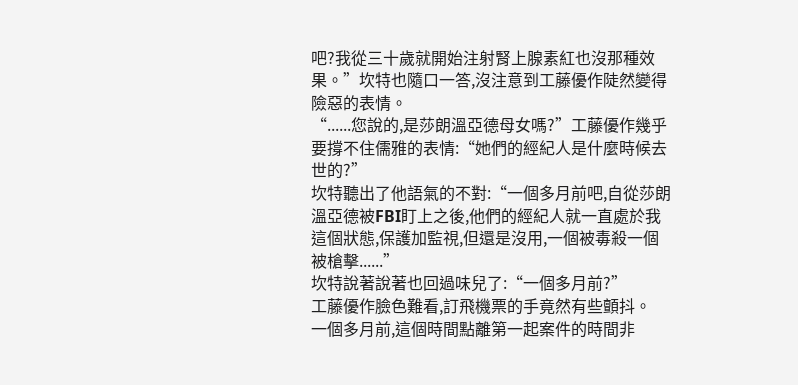吧?我從三十歲就開始注射腎上腺素紅也沒那種效果。”坎特也隨口一答,沒注意到工藤優作陡然變得險惡的表情。
“......您說的,是莎朗溫亞德母女嗎?”工藤優作幾乎要撐不住儒雅的表情:“她們的經紀人是什麼時候去世的?”
坎特聽出了他語氣的不對:“一個多月前吧,自從莎朗溫亞德被FBI盯上之後,他們的經紀人就一直處於我這個狀態,保護加監視,但還是沒用,一個被毒殺一個被槍擊......”
坎特說著說著也回過味兒了:“一個多月前?”
工藤優作臉色難看,訂飛機票的手竟然有些顫抖。
一個多月前,這個時間點離第一起案件的時間非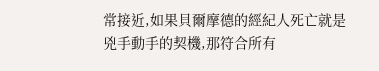常接近,如果貝爾摩德的經紀人死亡就是兇手動手的契機,那符合所有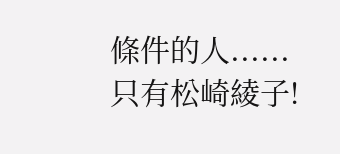條件的人......
只有松崎綾子!